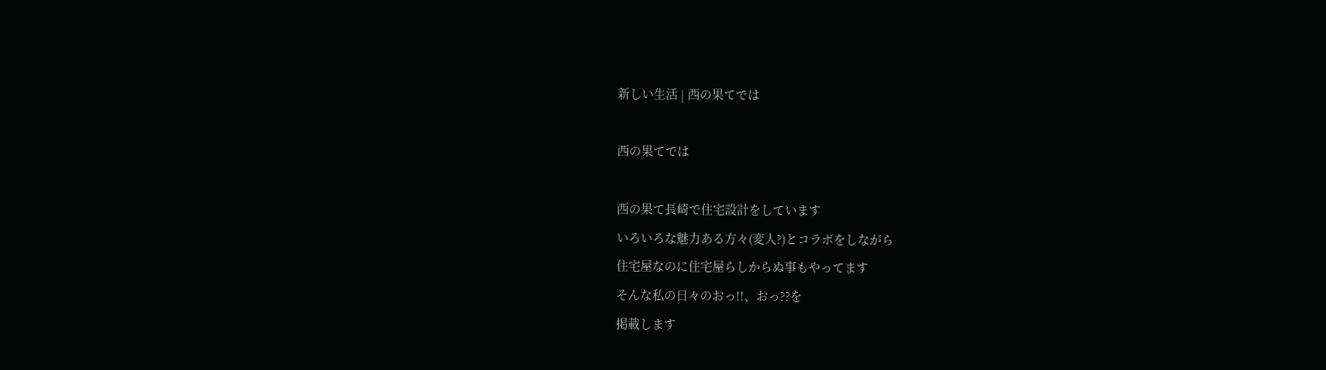新しい生活 | 西の果てでは

西の果てでは

西の果て長崎で住宅設計をしています
いろいろな魅力ある方々(変人?)とコラボをしながら
住宅屋なのに住宅屋らしからぬ事もやってます
そんな私の日々のおっ!!、おっ??を
掲載します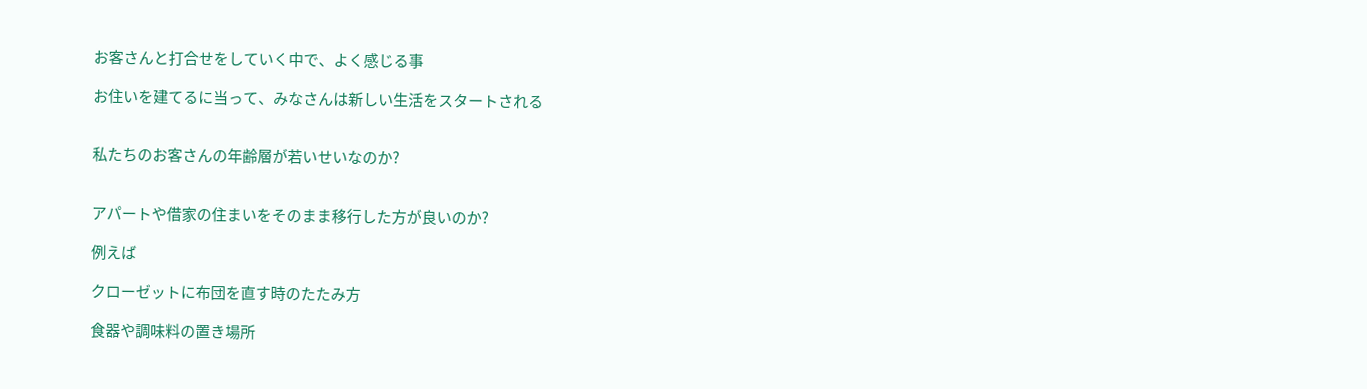お客さんと打合せをしていく中で、よく感じる事

お住いを建てるに当って、みなさんは新しい生活をスタートされる


私たちのお客さんの年齢層が若いせいなのか?


アパートや借家の住まいをそのまま移行した方が良いのか?

例えば

クローゼットに布団を直す時のたたみ方

食器や調味料の置き場所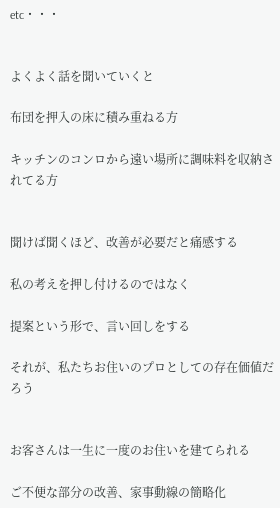etc・・・


よくよく話を聞いていくと

布団を押入の床に積み重ねる方

キッチンのコンロから遠い場所に調味料を収納されてる方


聞けば聞くほど、改善が必要だと痛感する

私の考えを押し付けるのではなく

提案という形で、言い回しをする

それが、私たちお住いのプロとしての存在価値だろう


お客さんは一生に一度のお住いを建てられる

ご不便な部分の改善、家事動線の簡略化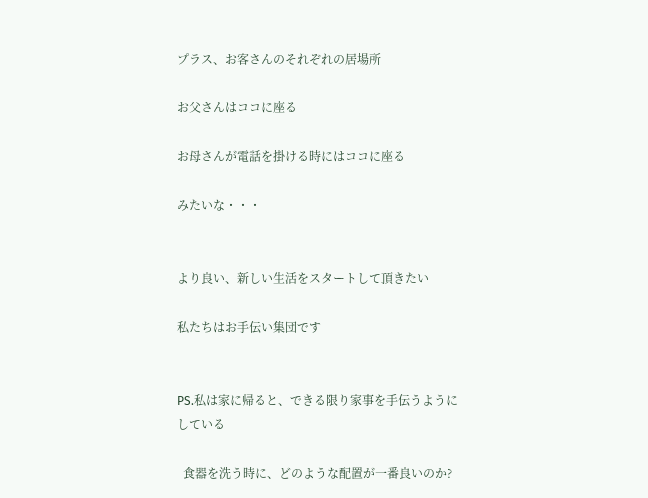プラス、お客さんのそれぞれの居場所

お父さんはココに座る

お母さんが電話を掛ける時にはココに座る

みたいな・・・


より良い、新しい生活をスタートして頂きたい

私たちはお手伝い集団です


PS.私は家に帰ると、できる限り家事を手伝うようにしている

  食器を洗う時に、どのような配置が一番良いのか?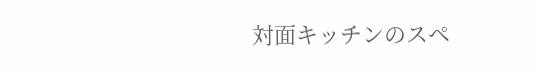対面キッチンのスペ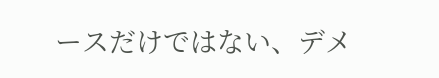ースだけではない、デメ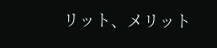リット、メリット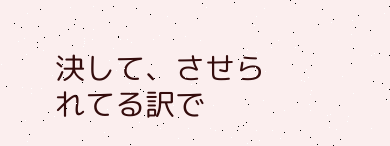決して、させられてる訳で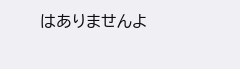はありませんよ